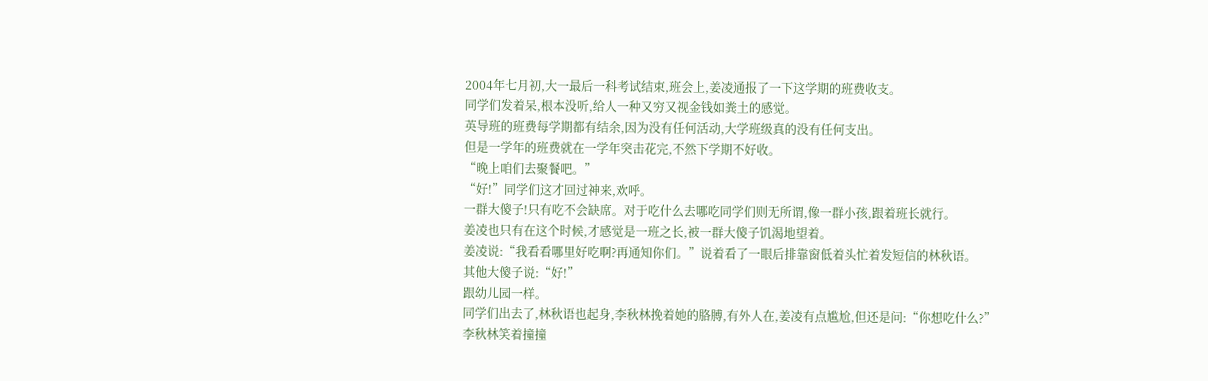2004年七月初,大一最后一科考试结束,班会上,姜凌通报了一下这学期的班费收支。
同学们发着呆,根本没听,给人一种又穷又视金钱如粪土的感觉。
英导班的班费每学期都有结余,因为没有任何活动,大学班级真的没有任何支出。
但是一学年的班费就在一学年突击花完,不然下学期不好收。
“晚上咱们去聚餐吧。”
“好!”同学们这才回过神来,欢呼。
一群大傻子!只有吃不会缺席。对于吃什么去哪吃同学们则无所谓,像一群小孩,跟着班长就行。
姜凌也只有在这个时候,才感觉是一班之长,被一群大傻子饥渴地望着。
姜凌说:“我看看哪里好吃啊?再通知你们。”说着看了一眼后排靠窗低着头忙着发短信的林秋语。
其他大傻子说:“好!”
跟幼儿园一样。
同学们出去了,林秋语也起身,李秋林挽着她的胳膊,有外人在,姜凌有点尴尬,但还是问:“你想吃什么?”
李秋林笑着撞撞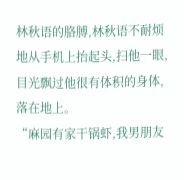林秋语的胳膊,林秋语不耐烦地从手机上抬起头,扫他一眼,目光飘过他很有体积的身体,落在地上。
“麻园有家干锅虾,我男朋友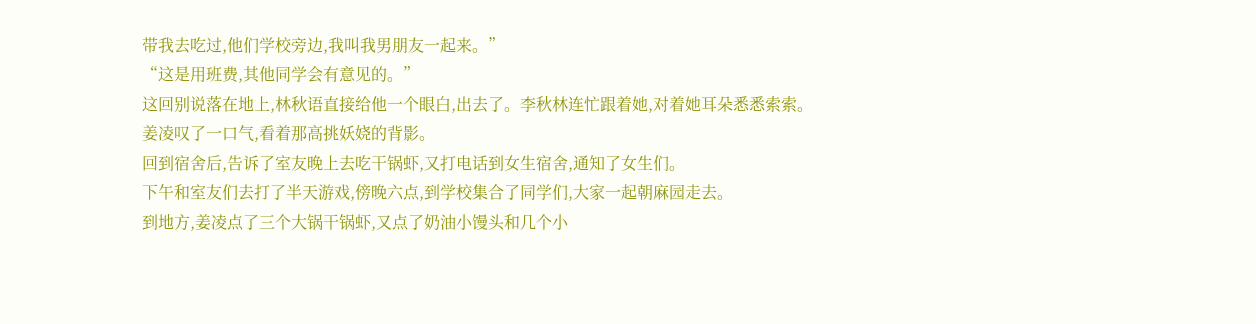带我去吃过,他们学校旁边,我叫我男朋友一起来。”
“这是用班费,其他同学会有意见的。”
这回别说落在地上,林秋语直接给他一个眼白,出去了。李秋林连忙跟着她,对着她耳朵悉悉索索。
姜凌叹了一口气,看着那高挑妖娆的背影。
回到宿舍后,告诉了室友晚上去吃干锅虾,又打电话到女生宿舍,通知了女生们。
下午和室友们去打了半天游戏,傍晚六点,到学校集合了同学们,大家一起朝麻园走去。
到地方,姜凌点了三个大锅干锅虾,又点了奶油小馒头和几个小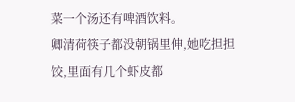菜一个汤还有啤酒饮料。
卿清荷筷子都没朝锅里伸,她吃担担饺,里面有几个虾皮都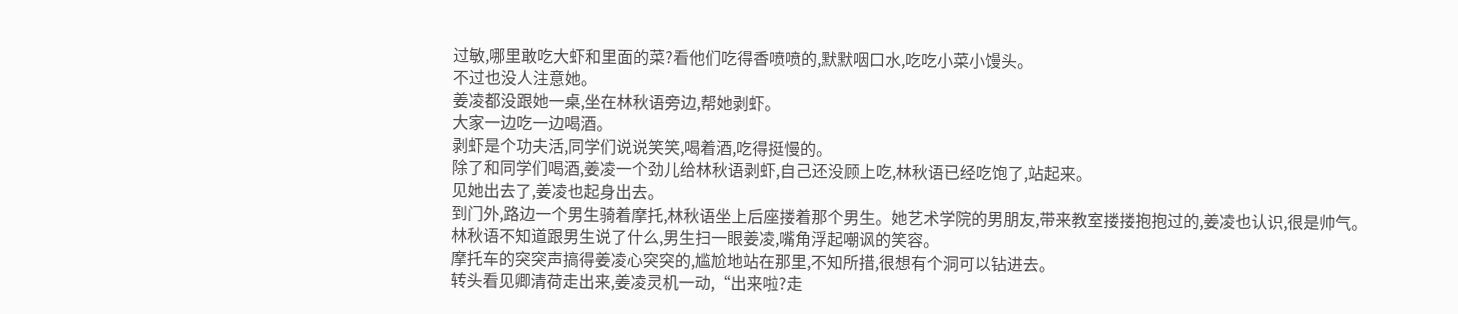过敏,哪里敢吃大虾和里面的菜?看他们吃得香喷喷的,默默咽口水,吃吃小菜小馒头。
不过也没人注意她。
姜凌都没跟她一桌,坐在林秋语旁边,帮她剥虾。
大家一边吃一边喝酒。
剥虾是个功夫活,同学们说说笑笑,喝着酒,吃得挺慢的。
除了和同学们喝酒,姜凌一个劲儿给林秋语剥虾,自己还没顾上吃,林秋语已经吃饱了,站起来。
见她出去了,姜凌也起身出去。
到门外,路边一个男生骑着摩托,林秋语坐上后座搂着那个男生。她艺术学院的男朋友,带来教室搂搂抱抱过的,姜凌也认识,很是帅气。
林秋语不知道跟男生说了什么,男生扫一眼姜凌,嘴角浮起嘲讽的笑容。
摩托车的突突声搞得姜凌心突突的,尴尬地站在那里,不知所措,很想有个洞可以钻进去。
转头看见卿清荷走出来,姜凌灵机一动,“出来啦?走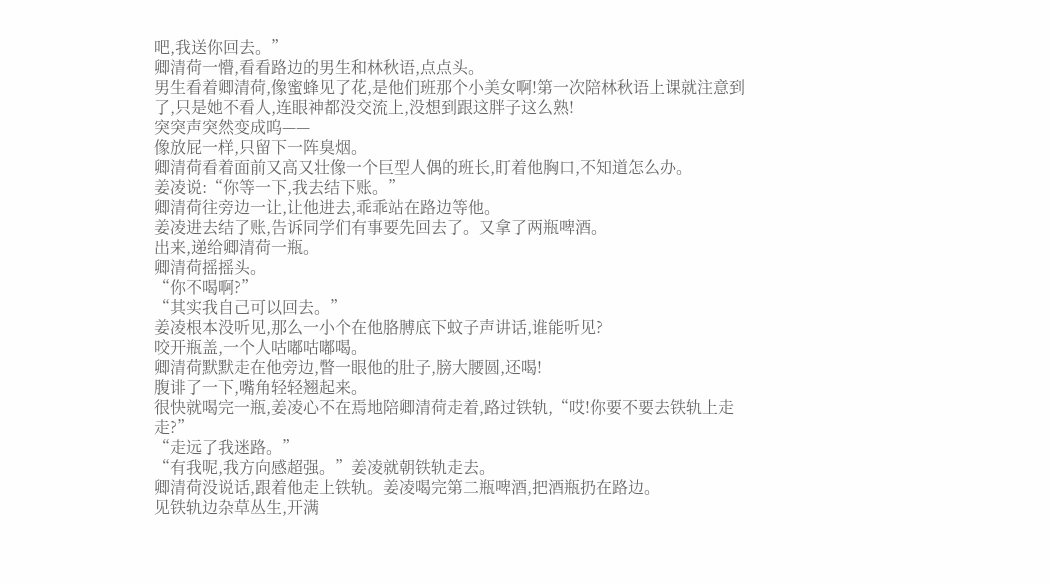吧,我送你回去。”
卿清荷一懵,看看路边的男生和林秋语,点点头。
男生看着卿清荷,像蜜蜂见了花,是他们班那个小美女啊!第一次陪林秋语上课就注意到了,只是她不看人,连眼神都没交流上,没想到跟这胖子这么熟!
突突声突然变成呜——
像放屁一样,只留下一阵臭烟。
卿清荷看着面前又高又壮像一个巨型人偶的班长,盯着他胸口,不知道怎么办。
姜凌说:“你等一下,我去结下账。”
卿清荷往旁边一让,让他进去,乖乖站在路边等他。
姜凌进去结了账,告诉同学们有事要先回去了。又拿了两瓶啤酒。
出来,递给卿清荷一瓶。
卿清荷摇摇头。
“你不喝啊?”
“其实我自己可以回去。”
姜凌根本没听见,那么一小个在他胳膊底下蚊子声讲话,谁能听见?
咬开瓶盖,一个人咕嘟咕嘟喝。
卿清荷默默走在他旁边,瞥一眼他的肚子,膀大腰圆,还喝!
腹诽了一下,嘴角轻轻翘起来。
很快就喝完一瓶,姜凌心不在焉地陪卿清荷走着,路过铁轨,“哎!你要不要去铁轨上走走?”
“走远了我迷路。”
“有我呢,我方向感超强。”姜凌就朝铁轨走去。
卿清荷没说话,跟着他走上铁轨。姜凌喝完第二瓶啤酒,把酒瓶扔在路边。
见铁轨边杂草丛生,开满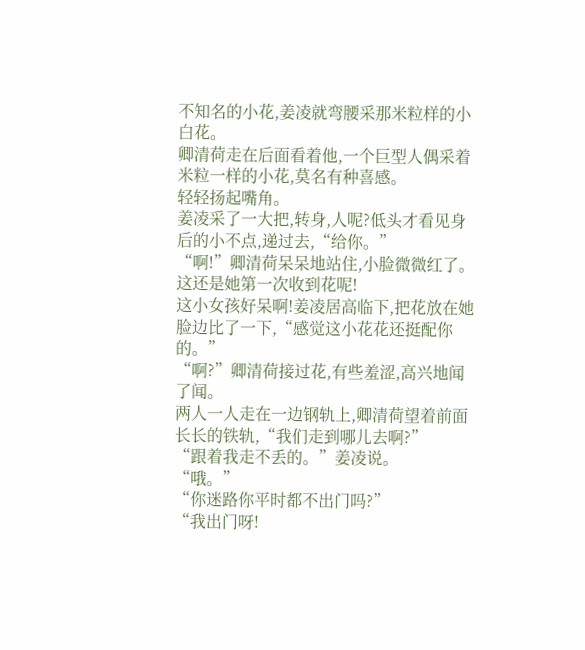不知名的小花,姜凌就弯腰采那米粒样的小白花。
卿清荷走在后面看着他,一个巨型人偶采着米粒一样的小花,莫名有种喜感。
轻轻扬起嘴角。
姜凌采了一大把,转身,人呢?低头才看见身后的小不点,递过去,“给你。”
“啊!”卿清荷呆呆地站住,小脸微微红了。这还是她第一次收到花呢!
这小女孩好呆啊!姜凌居高临下,把花放在她脸边比了一下,“感觉这小花花还挺配你的。”
“啊?”卿清荷接过花,有些羞涩,高兴地闻了闻。
两人一人走在一边钢轨上,卿清荷望着前面长长的铁轨,“我们走到哪儿去啊?”
“跟着我走不丢的。”姜凌说。
“哦。”
“你迷路你平时都不出门吗?”
“我出门呀!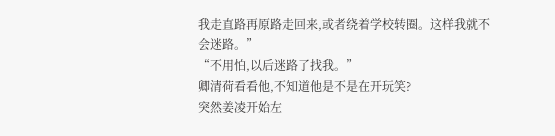我走直路再原路走回来,或者绕着学校转圈。这样我就不会迷路。”
“不用怕,以后迷路了找我。”
卿清荷看看他,不知道他是不是在开玩笑?
突然姜凌开始左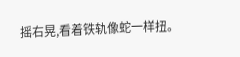摇右晃,看着铁轨像蛇一样扭。